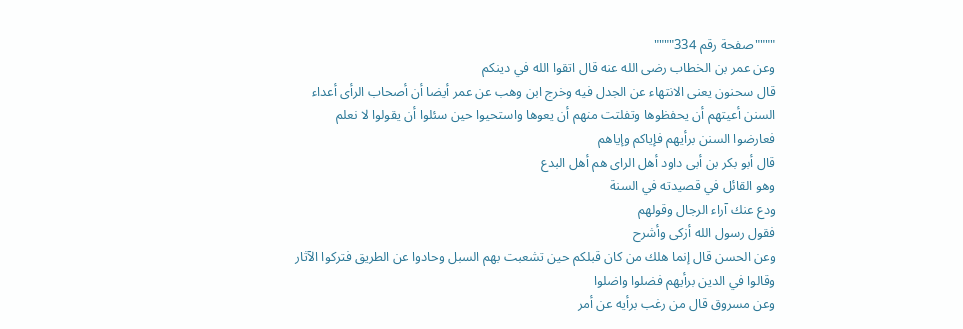""""صفحة رقم 334""""
وعن عمر بن الخطاب رضى الله عنه قال اتقوا الله في دينكم
قال سحنون يعنى الانتهاء عن الجدل فيه وخرج ابن وهب عن عمر أيضا أن أصحاب الرأى أعداء السنن أعيتهم أن يحفظوها وتفلتت منهم أن يعوها واستحيوا حين سئلوا أن يقولوا لا نعلم فعارضوا السنن برأيهم فإياكم وإياهم
قال أبو بكر بن أبى داود أهل الراى هم أهل البدع
وهو القائل في قصيدته في السنة
ودع عنك آراء الرجال وقولهم
فقول رسول الله أزكى وأشرح
وعن الحسن قال إنما هلك من كان قبلكم حين تشعبت بهم السبل وحادوا عن الطريق فتركوا الآثار وقالوا في الدين برأيهم فضلوا واضلوا
وعن مسروق قال من رغب برأيه عن أمر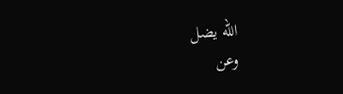الله يضل
وعن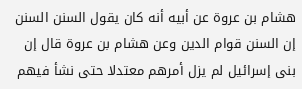هشام بن عروة عن أبيه أنه كان يقول السنن السنن إن السنن قوام الدين وعن هشام بن عروة قال إن بنى إسرائيل لم يزل أمرهم معتدلا حتى نشأ فيهم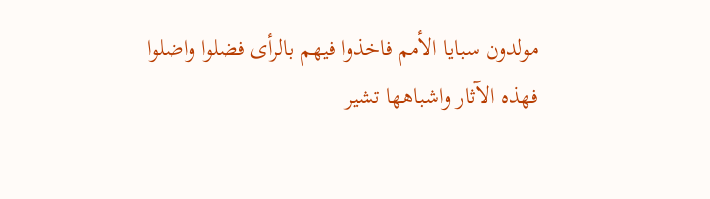مولدون سبايا الأمم فاخذوا فيهم بالرأى فضلوا واضلوا
فهذه الآثار واشباهها تشير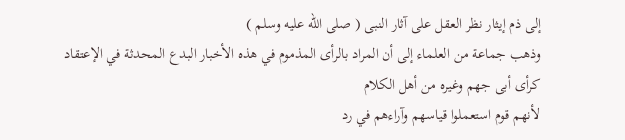إلى ذم إيثار نظر العقل على آثار النبى ( صلى الله عليه وسلم )
وذهب جماعة من العلماء إلى أن المراد بالرأى المذموم في هذه الأخبار البدع المحدثة في الإعتقاد
كرأى أبى جهم وغيره من أهل الكلام
لأنهم قوم استعملوا قياسهم وآراءهم في رد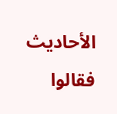الأحاديث
فقالوا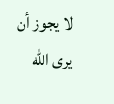لا يجوز أن يرى الله